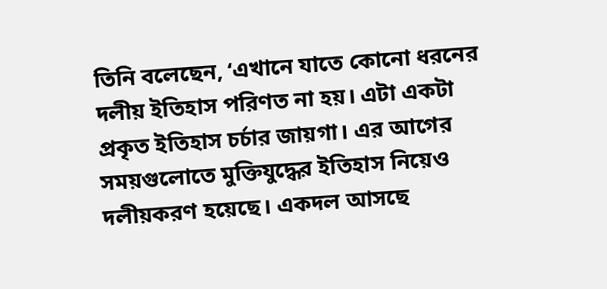তিনি বলেছেন, ‘এখানে যাতে কোনো ধরনের দলীয় ইতিহাস পরিণত না হয়। এটা একটা প্রকৃত ইতিহাস চর্চার জায়গা। এর আগের সময়গুলোতে মুক্তিযুদ্ধের ইতিহাস নিয়েও দলীয়করণ হয়েছে। একদল আসছে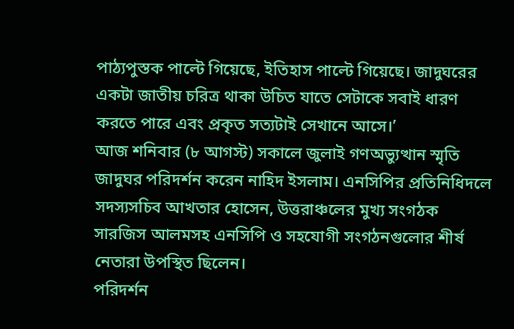পাঠ্যপুস্তক পাল্টে গিয়েছে, ইতিহাস পাল্টে গিয়েছে। জাদুঘরের একটা জাতীয় চরিত্র থাকা উচিত যাতে সেটাকে সবাই ধারণ করতে পারে এবং প্রকৃত সত্যটাই সেখানে আসে।’
আজ শনিবার (৮ আগস্ট) সকালে জুলাই গণঅভ্যুত্থান স্মৃতি জাদুঘর পরিদর্শন করেন নাহিদ ইসলাম। এনসিপির প্রতিনিধিদলে সদস্যসচিব আখতার হোসেন, উত্তরাঞ্চলের মুখ্য সংগঠক সারজিস আলমসহ এনসিপি ও সহযোগী সংগঠনগুলোর শীর্ষ নেতারা উপস্থিত ছিলেন।
পরিদর্শন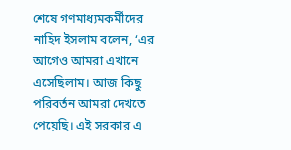শেষে গণমাধ্যমকর্মীদের নাহিদ ইসলাম বলেন, ‘এর আগেও আমরা এখানে এসেছিলাম। আজ কিছু পরিবর্তন আমরা দেখতে পেয়েছি। এই সরকার এ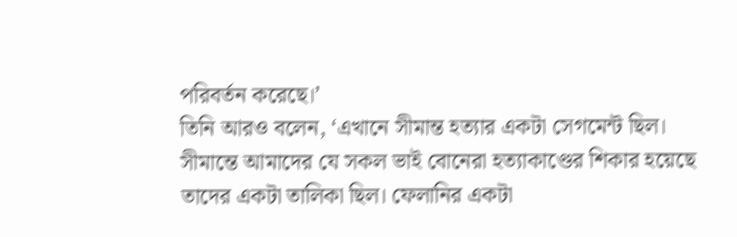পরিবর্তন করেছে।’
তিনি আরও বলেন, ‘এখানে সীমান্ত হত্যার একটা সেগমেন্ট ছিল। সীমান্তে আমাদের যে সকল ভাই বোনেরা হত্যাকাণ্ডের শিকার হয়েছে তাদের একটা তালিকা ছিল। ফেলানির একটা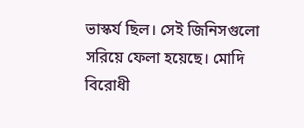ভাস্কর্য ছিল। সেই জিনিসগুলো সরিয়ে ফেলা হয়েছে। মোদি বিরোধী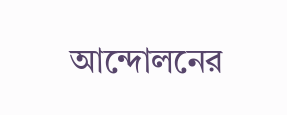আন্দোলনের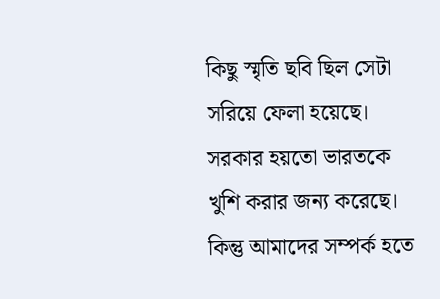কিছু স্মৃতি ছবি ছিল সেটা সরিয়ে ফেলা হয়েছে। সরকার হয়তো ভারতকে খুশি করার জন্য করেছে। কিন্তু আমাদের সম্পর্ক হতে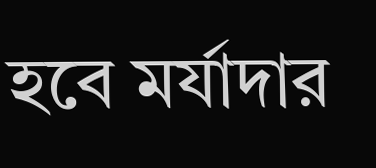হবে মর্যাদার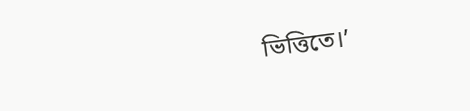ভিত্তিতে।’